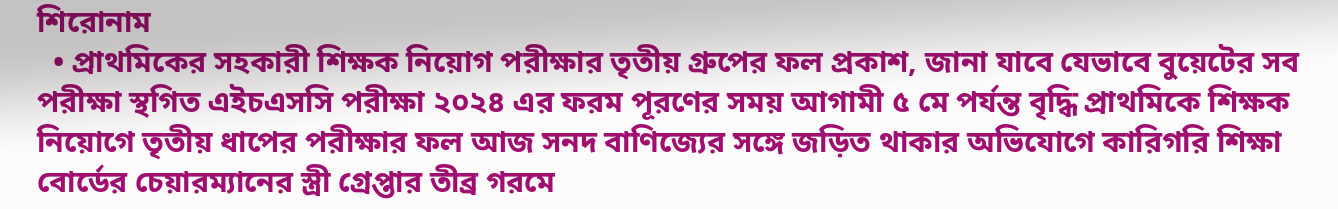শিরোনাম
  • প্রাথমিকের সহকারী শিক্ষক নিয়োগ পরীক্ষার তৃতীয় গ্রুপের ফল প্রকাশ, জানা যাবে যেভাবে বুয়েটের সব পরীক্ষা স্থগিত এইচএসসি পরীক্ষা ২০২৪ এর ফরম পূরণের সময় আগামী ৫ মে পর্যন্ত বৃদ্ধি প্রাথমিকে শিক্ষক নিয়োগে তৃতীয় ধাপের পরীক্ষার ফল আজ সনদ বাণিজ্যের সঙ্গে জড়িত থাকার অভিযোগে কারিগরি শিক্ষা বোর্ডের চেয়ারম্যানের স্ত্রী গ্রেপ্তার তীব্র গরমে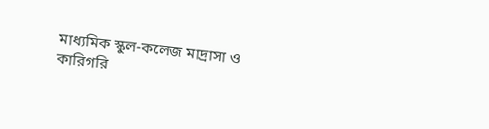মাধ্যমিক স্কুল-কলেজ মাদ্রাসা ও কারিগরি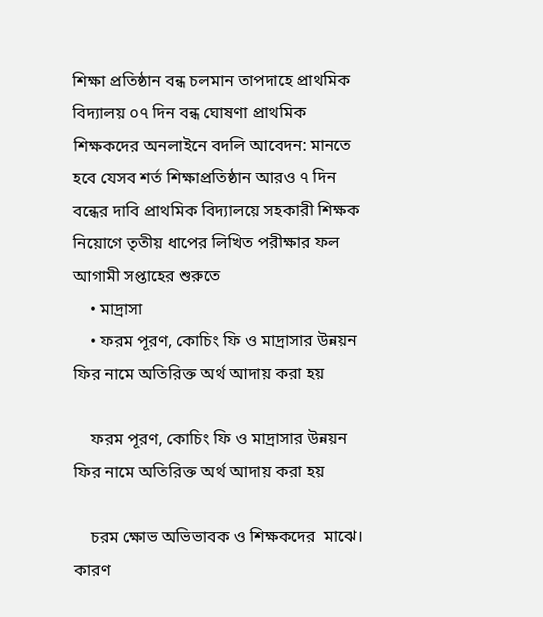শিক্ষা প্রতিষ্ঠান বন্ধ চলমান তাপদাহে প্রাথমিক বিদ্যালয় ০৭ দিন বন্ধ ঘোষণা প্রাথমিক শিক্ষকদের অনলাইনে বদলি আবেদন: মানতে হবে যেসব শর্ত শিক্ষাপ্রতিষ্ঠান আরও ৭ দিন বন্ধের দাবি প্রাথমিক বিদ্যালয়ে সহকারী শিক্ষক নিয়োগে তৃতীয় ধাপের লিখিত পরীক্ষার ফল আগামী সপ্তাহের শুরুতে
    • মাদ্রাসা
    • ফরম পূরণ, কোচিং ফি ও মাদ্রাসার উন্নয়ন ফির নামে অতিরিক্ত অর্থ আদায় করা হয়

    ফরম পূরণ, কোচিং ফি ও মাদ্রাসার উন্নয়ন ফির নামে অতিরিক্ত অর্থ আদায় করা হয়

    চরম ক্ষোভ অভিভাবক ও শিক্ষকদের  মাঝে। কারণ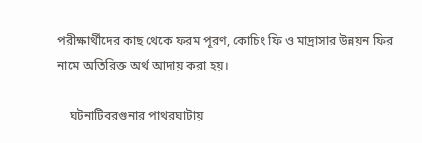পরীক্ষার্থীদের কাছ থেকে ফরম পূরণ, কোচিং ফি ও মাদ্রাসার উন্নয়ন ফির নামে অতিরিক্ত অর্থ আদায় করা হয়।

    ঘটনাটিবরগুনার পাথরঘাটায়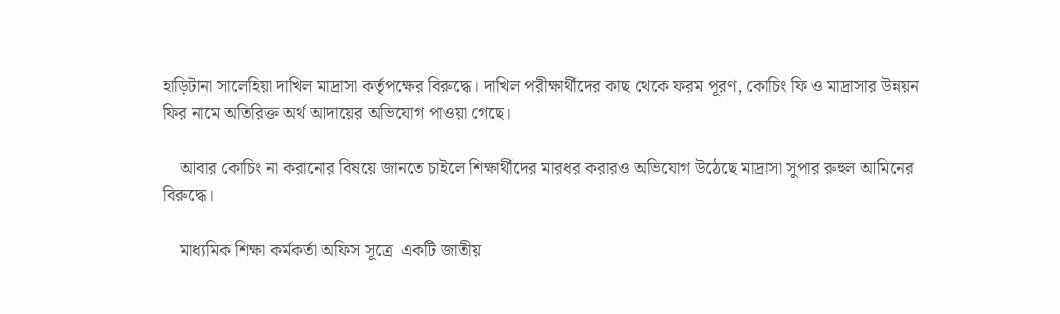হাড়িটানা সালেহিয়া দাখিল মাদ্রাসা কর্তৃপক্ষের বিরুদ্ধে। দাখিল পরীক্ষার্থীদের কাছ থেকে ফরম পূরণ, কোচিং ফি ও মাদ্রাসার উন্নয়ন ফির নামে অতিরিক্ত অর্থ আদায়ের অভিযোগ পাওয়া গেছে।

    আবার কোচিং না করানোর বিষয়ে জানতে চাইলে শিক্ষার্থীদের মারধর করারও অভিযোগ উঠেছে মাদ্রাসা সুপার রুহুল আমিনের বিরুদ্ধে।

    মাধ্যমিক শিক্ষা কর্মকর্তা অফিস সূত্রে  একটি জাতীয়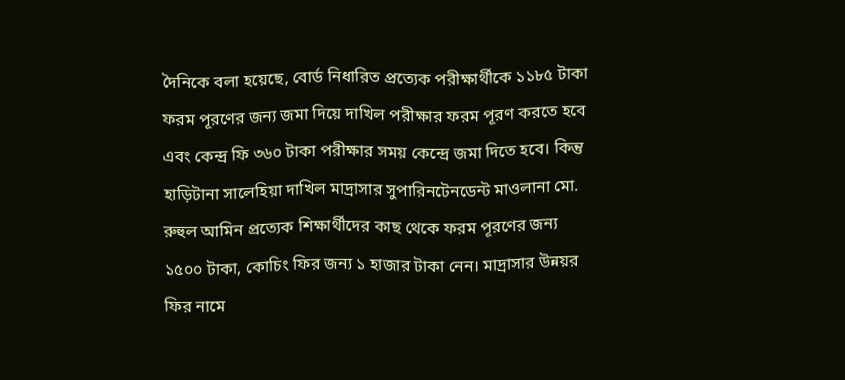দৈনিকে বলা হয়েছে, বোর্ড নিধারিত প্রত্যেক পরীক্ষার্থীকে ১১৮৫ টাকা ফরম পূরণের জন্য জমা দিয়ে দাখিল পরীক্ষার ফরম পূরণ করতে হবে এবং কেন্দ্র ফি ৩৬০ টাকা পরীক্ষার সময় কেন্দ্রে জমা দিতে হবে। কিন্তু হাড়িটানা সালেহিয়া দাখিল মাদ্রাসার সুপারিনটেনডেন্ট মাওলানা মো. রুহুল আমিন প্রত্যেক শিক্ষার্থীদের কাছ থেকে ফরম পূরণের জন্য ১৫০০ টাকা, কোচিং ফির জন্য ১ হাজার টাকা নেন। মাদ্রাসার উন্নয়র ফির নামে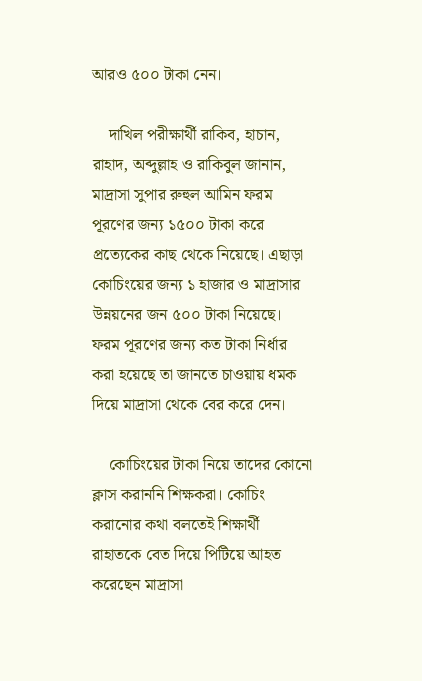আরও ৫০০ টাকা নেন।

    দাখিল পরীক্ষার্থী রাকিব, হাচান, রাহাদ, অব্দুল্লাহ ও রাকিবুল জানান, মাদ্রাসা সুপার রুহুল আমিন ফরম পূরণের জন্য ১৫০০ টাকা করে প্রত্যেকের কাছ থেকে নিয়েছে। এছাড়া কোচিংয়ের জন্য ১ হাজার ও মাদ্রাসার উন্নয়নের জন ৫০০ টাকা নিয়েছে। ফরম পূরণের জন্য কত টাকা নির্ধার করা হয়েছে তা জানতে চাওয়ায় ধমক দিয়ে মাদ্রাসা থেকে বের করে দেন।

    কোচিংয়ের টাকা নিয়ে তাদের কোনো ক্লাস করাননি শিক্ষকরা। কোচিং করানোর কথা বলতেই শিক্ষার্থী রাহাতকে বেত দিয়ে পিটিয়ে আহত করেছেন মাদ্রাসা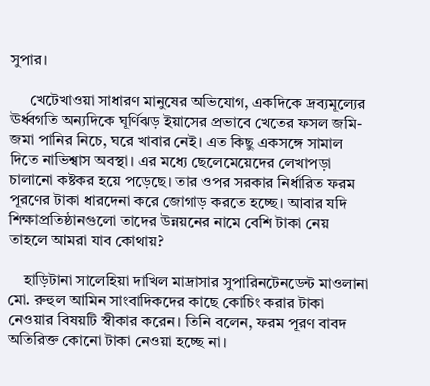সুপার।

     খেটেখাওয়া সাধারণ মানুষের অভিযোগ, একদিকে দ্রব্যমূল্যের ঊর্ধ্বগতি অন্যদিকে ঘূর্ণিঝড় ইয়াসের প্রভাবে খেতের ফসল জমি-জমা পানির নিচে, ঘরে খাবার নেই। এত কিছু একসঙ্গে সামাল দিতে নাভিশ্বাস অবস্থা। এর মধ্যে ছেলেমেয়েদের লেখাপড়া চালানো কষ্টকর হয়ে পড়েছে। তার ওপর সরকার নির্ধারিত ফরম পূরণের টাকা ধারদেনা করে জোগাড় করতে হচ্ছে। আবার যদি শিক্ষাপ্রতিষ্ঠানগুলো তাদের উন্নয়নের নামে বেশি টাকা নেয় তাহলে আমরা যাব কোথায়?

    হাড়িটানা সালেহিয়া দাখিল মাদ্রাসার সুপারিনটেনডেন্ট মাওলানা মো. রুহুল আমিন সাংবাদিকদের কাছে কোচিং করার টাকা নেওয়ার বিষয়টি স্বীকার করেন। তিনি বলেন, ফরম পূরণ বাবদ অতিরিক্ত কোনো টাকা নেওয়া হচ্ছে না।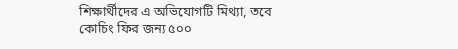শিক্ষার্থীদের এ অভিযোগটি মিথ্যা, তবে কোচিং ফির জন্য ৫০০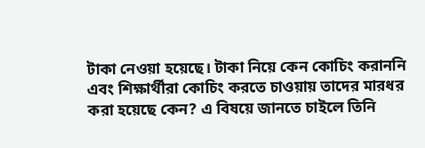টাকা নেওয়া হয়েছে। টাকা নিয়ে কেন কোচিং করাননি এবং শিক্ষার্থীরা কোচিং করতে চাওয়ায় তাদের মারধর করা হয়েছে কেন? এ বিষয়ে জানতে চাইলে তিনি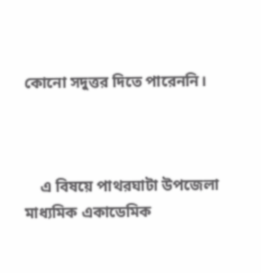কোনো সদুত্তর দিতে পারেননি।



    এ বিষয়ে পাথরঘাটা উপজেলা মাধ্যমিক একাডেমিক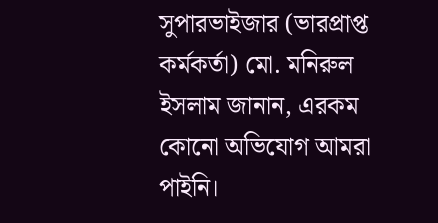সুপারভাইজার (ভারপ্রাপ্ত কর্মকর্তা) মো. মনিরুল ইসলাম জানান, এরকম কোনো অভিযোগ আমরা পাইনি।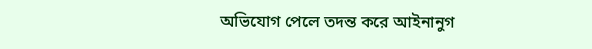অভিযোগ পেলে তদন্ত করে আইনানুগ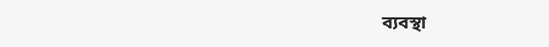ব্যবস্থা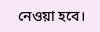নেওয়া হবে।